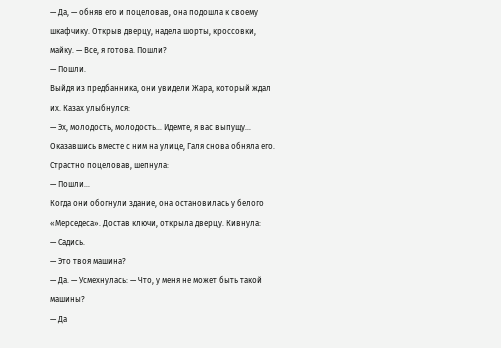— Да, — обняв его и поцеловав, она подошла к своему шкафчику. Открыв дверцу, надела шорты, кроссовки, майку. — Все, я готова. Пошли?
— Пошли.
Выйдя из предбанника, они увидели Жара, который ждал их. Казах улыбнулся:
— Эх, молодость, молодость… Идемте, я вас выпущу… Оказавшись вместе с ним на улице, Галя снова обняла его.
Страстно поцеловав, шепнула:
— Пошли…
Когда они обогнули здание, она остановилась у белого «Мерседеса». Достав ключи, открыла дверцу. Кивнула:
— Садись.
— Это твоя машина?
— Да. — Усмехнулась: — Что, у меня не может быть такой машины?
— Да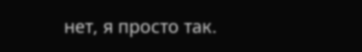нет, я просто так.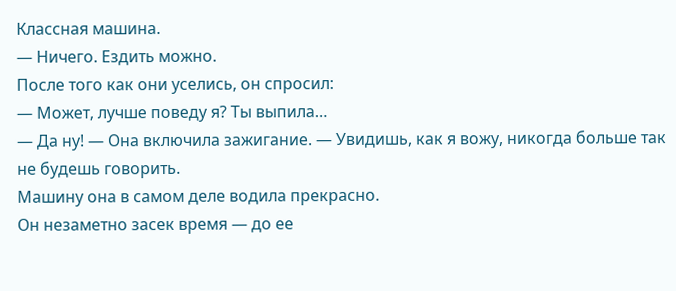Классная машина.
— Ничего. Ездить можно.
После того как они уселись, он спросил:
— Может, лучше поведу я? Ты выпила…
— Да ну! — Она включила зажигание. — Увидишь, как я вожу, никогда больше так не будешь говорить.
Машину она в самом деле водила прекрасно.
Он незаметно засек время — до ее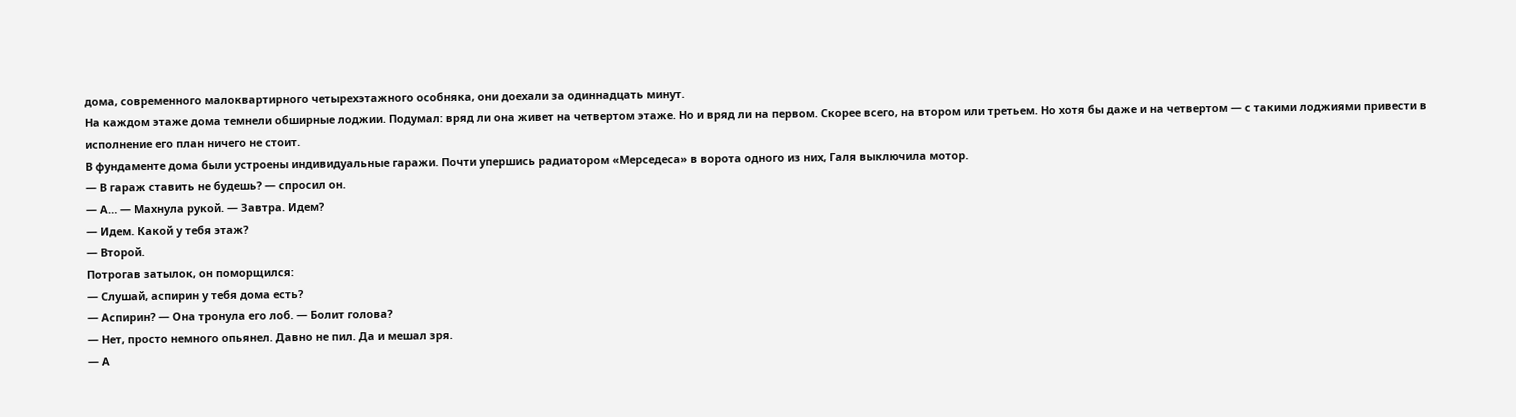дома, современного малоквартирного четырехэтажного особняка, они доехали за одиннадцать минут.
На каждом этаже дома темнели обширные лоджии. Подумал: вряд ли она живет на четвертом этаже. Но и вряд ли на первом. Скорее всего, на втором или третьем. Но хотя бы даже и на четвертом — с такими лоджиями привести в исполнение его план ничего не стоит.
В фундаменте дома были устроены индивидуальные гаражи. Почти упершись радиатором «Мерседеса» в ворота одного из них, Галя выключила мотор.
— В гараж ставить не будешь? — спросил он.
— А… — Махнула рукой. — Завтра. Идем?
— Идем. Какой у тебя этаж?
— Второй.
Потрогав затылок, он поморщился:
— Слушай, аспирин у тебя дома есть?
— Аспирин? — Она тронула его лоб. — Болит голова?
— Нет, просто немного опьянел. Давно не пил. Да и мешал зря.
— А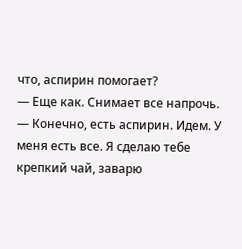что, аспирин помогает?
— Еще как. Снимает все напрочь.
— Конечно, есть аспирин. Идем. У меня есть все. Я сделаю тебе крепкий чай, заварю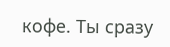кофе. Ты сразу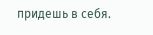придешь в себя.